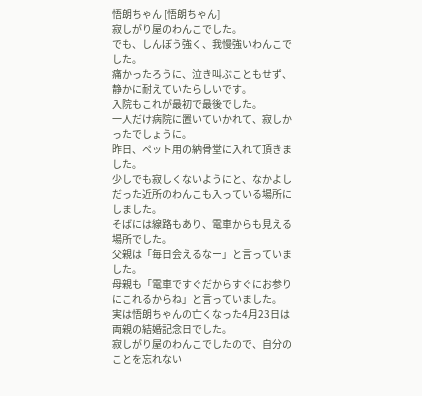悟朗ちゃん [悟朗ちゃん]
寂しがり屋のわんこでした。
でも、しんぼう強く、我慢強いわんこでした。
痛かったろうに、泣き叫ぶこともせず、静かに耐えていたらしいです。
入院もこれが最初で最後でした。
一人だけ病院に置いていかれて、寂しかったでしょうに。
昨日、ペット用の納骨堂に入れて頂きました。
少しでも寂しくないようにと、なかよしだった近所のわんこも入っている場所にしました。
そばには線路もあり、電車からも見える場所でした。
父親は「毎日会えるなー」と言っていました。
母親も「電車ですぐだからすぐにお参りにこれるからね」と言っていました。
実は悟朗ちゃんの亡くなった4月23日は両親の結婚記念日でした。
寂しがり屋のわんこでしたので、自分のことを忘れない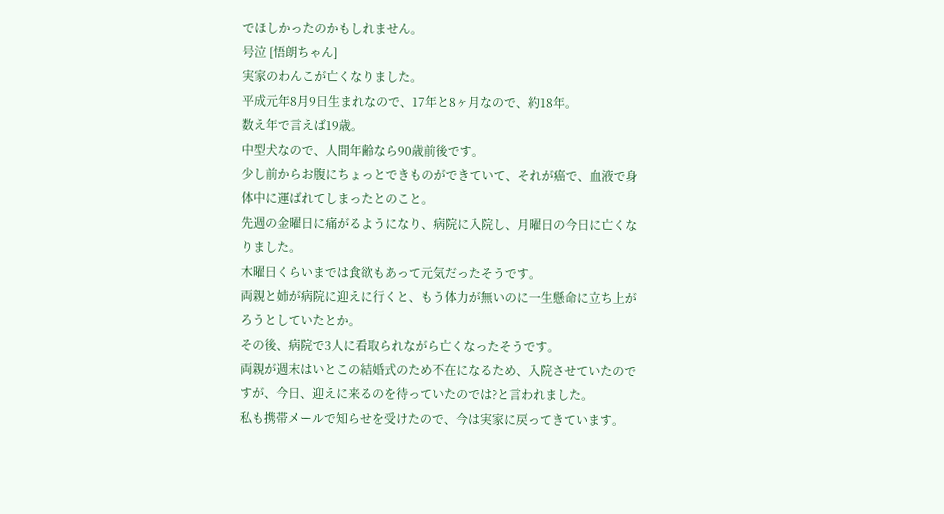でほしかったのかもしれません。
号泣 [悟朗ちゃん]
実家のわんこが亡くなりました。
平成元年8月9日生まれなので、17年と8ヶ月なので、約18年。
数え年で言えば19歳。
中型犬なので、人間年齢なら90歳前後です。
少し前からお腹にちょっとできものができていて、それが癌で、血液で身体中に運ばれてしまったとのこと。
先週の金曜日に痛がるようになり、病院に入院し、月曜日の今日に亡くなりました。
木曜日くらいまでは食欲もあって元気だったそうです。
両親と姉が病院に迎えに行くと、もう体力が無いのに一生懸命に立ち上がろうとしていたとか。
その後、病院で3人に看取られながら亡くなったそうです。
両親が週末はいとこの結婚式のため不在になるため、入院させていたのですが、今日、迎えに来るのを待っていたのでは?と言われました。
私も携帯メールで知らせを受けたので、今は実家に戻ってきています。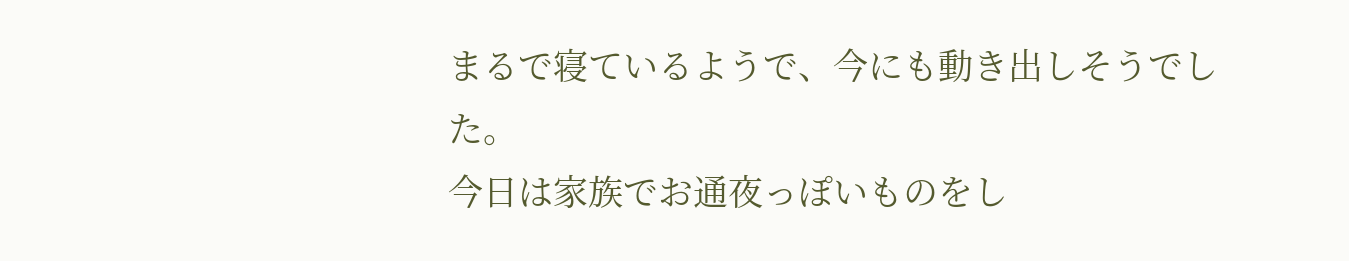まるで寝ているようで、今にも動き出しそうでした。
今日は家族でお通夜っぽいものをし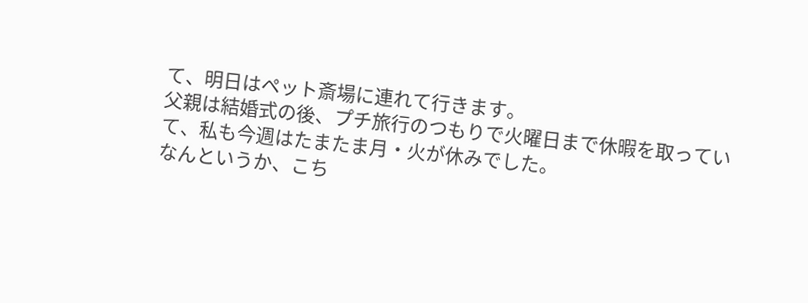て、明日はペット斎場に連れて行きます。
父親は結婚式の後、プチ旅行のつもりで火曜日まで休暇を取っていて、私も今週はたまたま月・火が休みでした。
なんというか、こち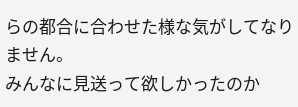らの都合に合わせた様な気がしてなりません。
みんなに見送って欲しかったのか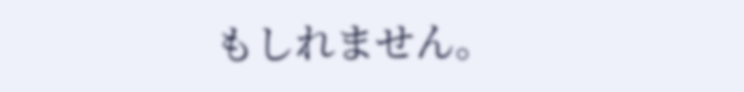もしれません。